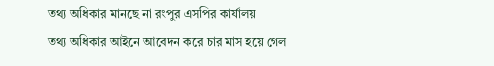তথ্য অধিকার মানছে না রংপুর এসপির কার্যালয়
তথ্য অধিকার আইনে আবেদন করে চার মাস হয়ে গেল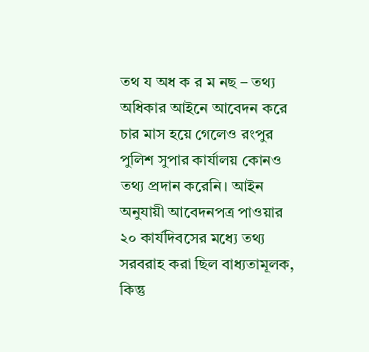তথ য অধ ক র ম নছ – তথ্য অধিকার আইনে আবেদন করে চার মাস হয়ে গেলেও রংপুর পুলিশ সুপার কার্যালয় কোনও তথ্য প্রদান করেনি। আইন অনুযায়ী আবেদনপত্র পাওয়ার ২০ কার্যদিবসের মধ্যে তথ্য সরবরাহ করা ছিল বাধ্যতামূলক, কিন্তু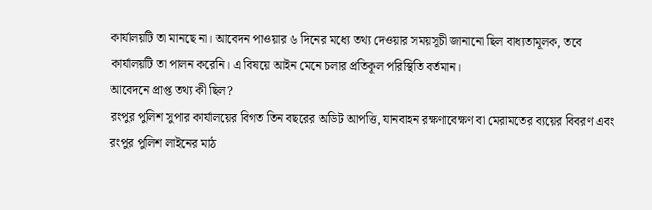কার্যালয়টি তা মানছে না। আবেদন পাওয়ার ৬ দিনের মধ্যে তথ্য দেওয়ার সময়সূচী জানানো ছিল বাধ্যতামূলক, তবে কার্যালয়টি তা পালন করেনি। এ বিষয়ে আইন মেনে চলার প্রতিকূল পরিস্থিতি বর্তমান।
আবেদনে প্রাপ্ত তথ্য কী ছিল?
রংপুর পুলিশ সুপার কার্যালয়ের বিগত তিন বছরের অডিট আপত্তি, যানবাহন রক্ষণাবেক্ষণ বা মেরামতের ব্যয়ের বিবরণ এবং রংপুর পুলিশ লাইনের মাঠ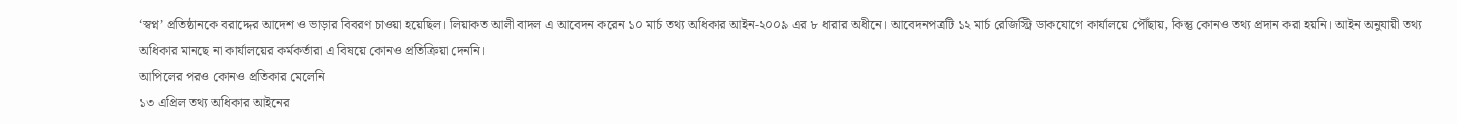‘স্বপ্ন’ প্রতিষ্ঠানকে বরাদ্দের আদেশ ও ভাড়ার বিবরণ চাওয়া হয়েছিল। লিয়াকত আলী বাদল এ আবেদন করেন ১০ মার্চ তথ্য অধিকার আইন-২০০৯ এর ৮ ধারার অধীনে। আবেদনপত্রটি ১২ মার্চ রেজিস্ট্রি ডাকযোগে কার্যালয়ে পৌঁছায়, কিন্তু কোনও তথ্য প্রদান করা হয়নি। আইন অনুযায়ী তথ্য অধিকার মানছে না কার্যালয়ের কর্মকর্তারা এ বিষয়ে কোনও প্রতিক্রিয়া দেননি।
আপিলের পরও কোনও প্রতিকার মেলেনি
১৩ এপ্রিল তথ্য অধিকার আইনের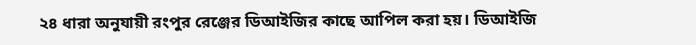২৪ ধারা অনুযায়ী রংপুর রেঞ্জের ডিআইজির কাছে আপিল করা হয়। ডিআইজি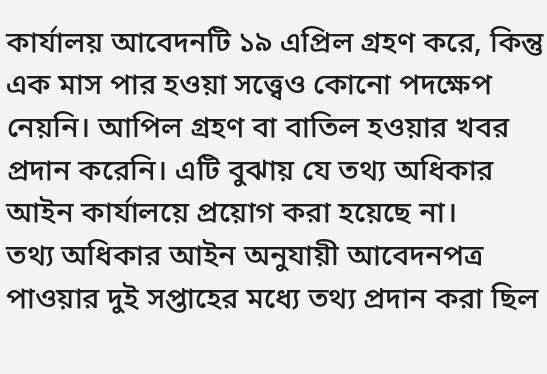কার্যালয় আবেদনটি ১৯ এপ্রিল গ্রহণ করে, কিন্তু এক মাস পার হওয়া সত্ত্বেও কোনো পদক্ষেপ নেয়নি। আপিল গ্রহণ বা বাতিল হওয়ার খবর প্রদান করেনি। এটি বুঝায় যে তথ্য অধিকার আইন কার্যালয়ে প্রয়োগ করা হয়েছে না।
তথ্য অধিকার আইন অনুযায়ী আবেদনপত্র পাওয়ার দুই সপ্তাহের মধ্যে তথ্য প্রদান করা ছিল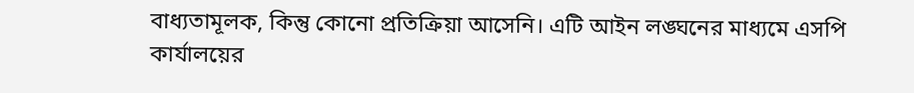বাধ্যতামূলক, কিন্তু কোনো প্রতিক্রিয়া আসেনি। এটি আইন লঙ্ঘনের মাধ্যমে এসপি কার্যালয়ের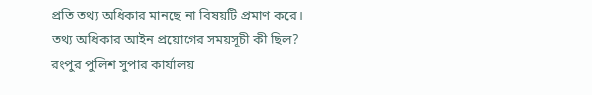প্রতি তথ্য অধিকার মানছে না বিষয়টি প্রমাণ করে।
তথ্য অধিকার আইন প্রয়োগের সময়সূচী কী ছিল?
রংপুর পুলিশ সুপার কার্যালয়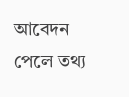আবেদন পেলে তথ্য